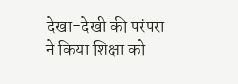देखा-देखी की परंपरा ने किया शिक्षा को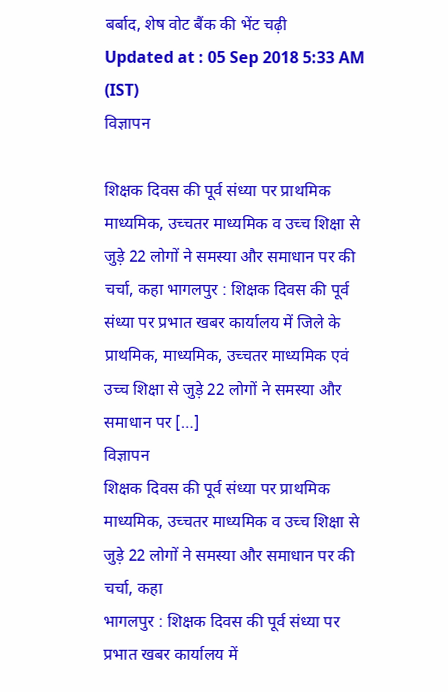बर्बाद, शेष वोट बैंक की भेंट चढ़ी
Updated at : 05 Sep 2018 5:33 AM (IST)
विज्ञापन

शिक्षक दिवस की पूर्व संध्या पर प्राथमिक माध्यमिक, उच्चतर माध्यमिक व उच्च शिक्षा से जुड़े 22 लोगों ने समस्या और समाधान पर की चर्चा, कहा भागलपुर : शिक्षक दिवस की पूर्व संध्या पर प्रभात खबर कार्यालय में जिले के प्राथमिक, माध्यमिक, उच्चतर माध्यमिक एवं उच्च शिक्षा से जुड़े 22 लोगों ने समस्या और समाधान पर […]
विज्ञापन
शिक्षक दिवस की पूर्व संध्या पर प्राथमिक माध्यमिक, उच्चतर माध्यमिक व उच्च शिक्षा से जुड़े 22 लोगों ने समस्या और समाधान पर की चर्चा, कहा
भागलपुर : शिक्षक दिवस की पूर्व संध्या पर प्रभात खबर कार्यालय में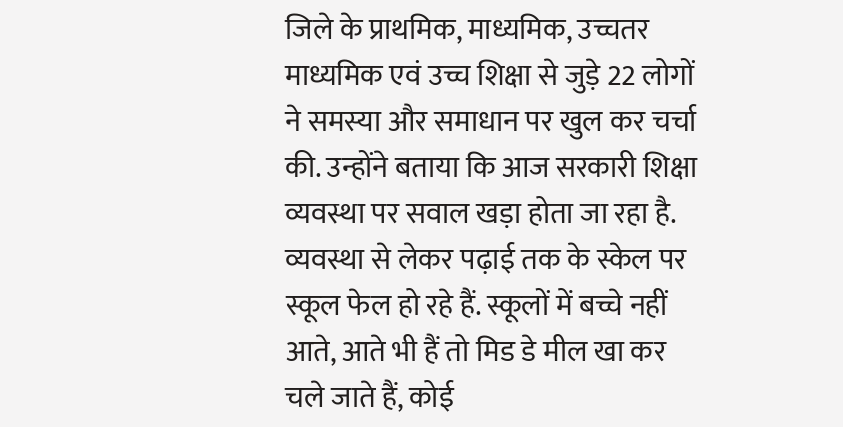जिले के प्राथमिक, माध्यमिक, उच्चतर माध्यमिक एवं उच्च शिक्षा से जुड़े 22 लोगों ने समस्या और समाधान पर खुल कर चर्चा की. उन्होंने बताया कि आज सरकारी शिक्षा व्यवस्था पर सवाल खड़ा होता जा रहा है. व्यवस्था से लेकर पढ़ाई तक के स्केल पर स्कूल फेल हो रहे हैं. स्कूलों में बच्चे नहीं आते, आते भी हैं तो मिड डे मील खा कर चले जाते हैं, कोई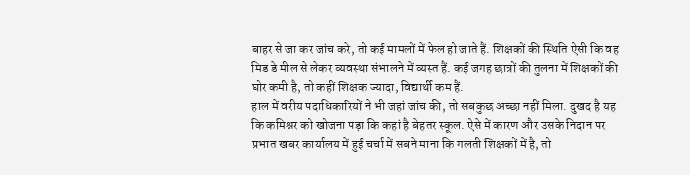बाहर से जा कर जांच करे, तो कई मामलों में फेल हो जाते हैं. शिक्षकों की स्थिति ऐसी कि वह मिड डे मील से लेकर व्यवस्था संभालने में व्यस्त हैं. कई जगह छात्रों की तुलना में शिक्षकों की घोर कमी है, तो कहीं शिक्षक ज्यादा, विद्यार्थी कम हैं.
हाल में वरीय पदाधिकारियों ने भी जहां जांच की, तो सबकुछ अच्छा नहीं मिला. दुखद है यह कि कमिश्नर को खोजना पड़ा कि कहां है बेहतर स्कूल. ऐसे में कारण और उसके निदान पर प्रभात खबर कार्यालय में हुई चर्चा में सबने माना कि गलती शिक्षकों में है, तो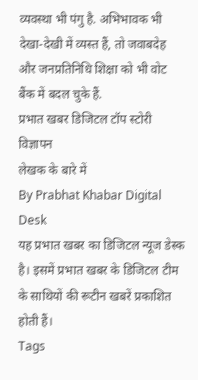व्यवस्था भी पंगु है. अभिभावक भी देखा-देखी में व्यस्त हैं, तो जवाबदेह और जनप्रतिनिधि शिक्षा को भी वोट बैंक में बदल चुके हैं.
प्रभात खबर डिजिटल टॉप स्टोरी
विज्ञापन
लेखक के बारे में
By Prabhat Khabar Digital Desk
यह प्रभात खबर का डिजिटल न्यूज डेस्क है। इसमें प्रभात खबर के डिजिटल टीम के साथियों की रूटीन खबरें प्रकाशित होती हैं।
Tags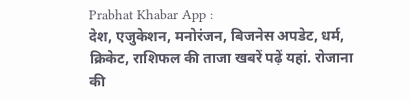Prabhat Khabar App :
देश, एजुकेशन, मनोरंजन, बिजनेस अपडेट, धर्म, क्रिकेट, राशिफल की ताजा खबरें पढ़ें यहां. रोजाना की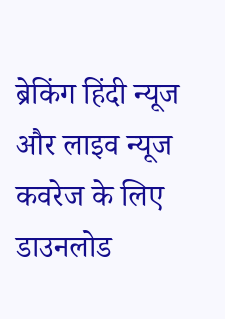ब्रेकिंग हिंदी न्यूज और लाइव न्यूज कवरेज के लिए डाउनलोड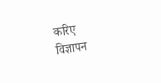करिए
विज्ञापन